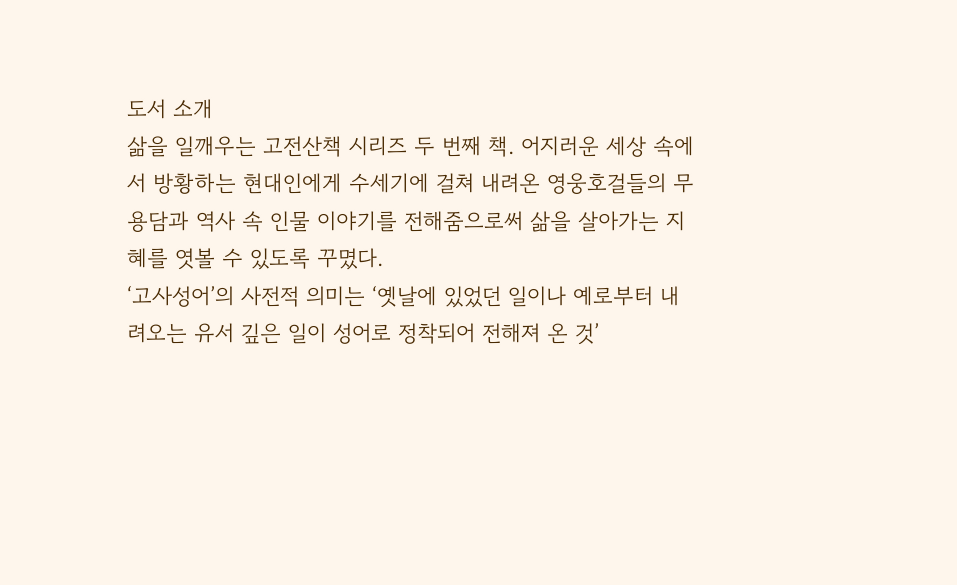도서 소개
삶을 일깨우는 고전산책 시리즈 두 번째 책. 어지러운 세상 속에서 방황하는 현대인에게 수세기에 걸쳐 내려온 영웅호걸들의 무용담과 역사 속 인물 이야기를 전해줌으로써 삶을 살아가는 지혜를 엿볼 수 있도록 꾸몄다.
‘고사성어’의 사전적 의미는 ‘옛날에 있었던 일이나 예로부터 내려오는 유서 깊은 일이 성어로 정착되어 전해져 온 것’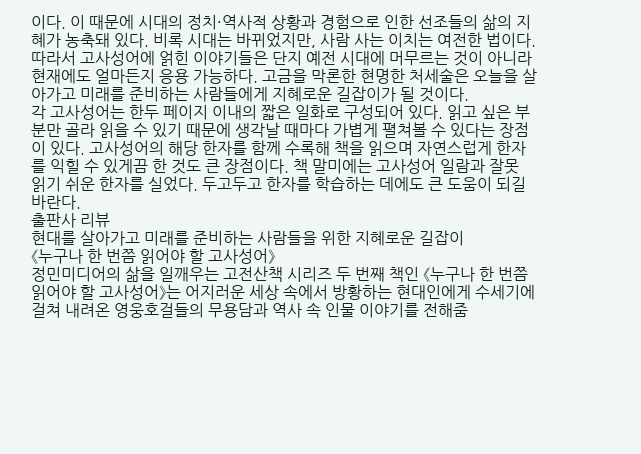이다. 이 때문에 시대의 정치·역사적 상황과 경험으로 인한 선조들의 삶의 지혜가 농축돼 있다. 비록 시대는 바뀌었지만, 사람 사는 이치는 여전한 법이다. 따라서 고사성어에 얽힌 이야기들은 단지 예전 시대에 머무르는 것이 아니라 현재에도 얼마든지 응용 가능하다. 고금을 막론한 현명한 처세술은 오늘을 살아가고 미래를 준비하는 사람들에게 지혜로운 길잡이가 될 것이다.
각 고사성어는 한두 페이지 이내의 짧은 일화로 구성되어 있다. 읽고 싶은 부분만 골라 읽을 수 있기 때문에 생각날 때마다 가볍게 펼쳐볼 수 있다는 장점이 있다. 고사성어의 해당 한자를 함께 수록해 책을 읽으며 자연스럽게 한자를 익힐 수 있게끔 한 것도 큰 장점이다. 책 말미에는 고사성어 일람과 잘못 읽기 쉬운 한자를 실었다. 두고두고 한자를 학습하는 데에도 큰 도움이 되길 바란다.
출판사 리뷰
현대를 살아가고 미래를 준비하는 사람들을 위한 지혜로운 길잡이
《누구나 한 번쯤 읽어야 할 고사성어》
정민미디어의 삶을 일깨우는 고전산책 시리즈 두 번째 책인 《누구나 한 번쯤 읽어야 할 고사성어》는 어지러운 세상 속에서 방황하는 현대인에게 수세기에 걸쳐 내려온 영웅호걸들의 무용담과 역사 속 인물 이야기를 전해줌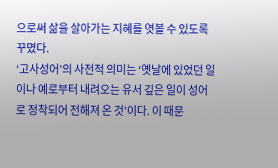으로써 삶을 살아가는 지혜를 엿볼 수 있도록 꾸몄다.
‘고사성어’의 사전적 의미는 ‘옛날에 있었던 일이나 예로부터 내려오는 유서 깊은 일이 성어로 정착되어 전해져 온 것’이다. 이 때문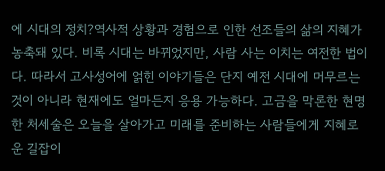에 시대의 정치?역사적 상황과 경험으로 인한 선조들의 삶의 지혜가 농축돼 있다. 비록 시대는 바뀌었지만, 사람 사는 이치는 여전한 법이다. 따라서 고사성어에 얽힌 이야기들은 단지 예전 시대에 머무르는 것이 아니라 현재에도 얼마든지 응용 가능하다. 고금을 막론한 현명한 처세술은 오늘을 살아가고 미래를 준비하는 사람들에게 지혜로운 길잡이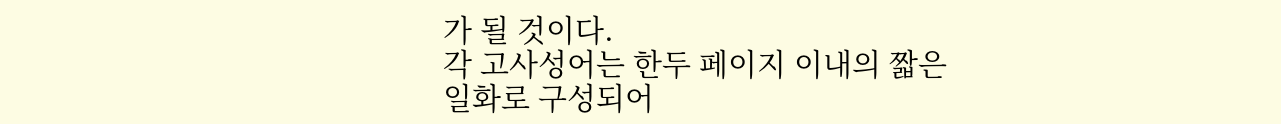가 될 것이다.
각 고사성어는 한두 페이지 이내의 짧은 일화로 구성되어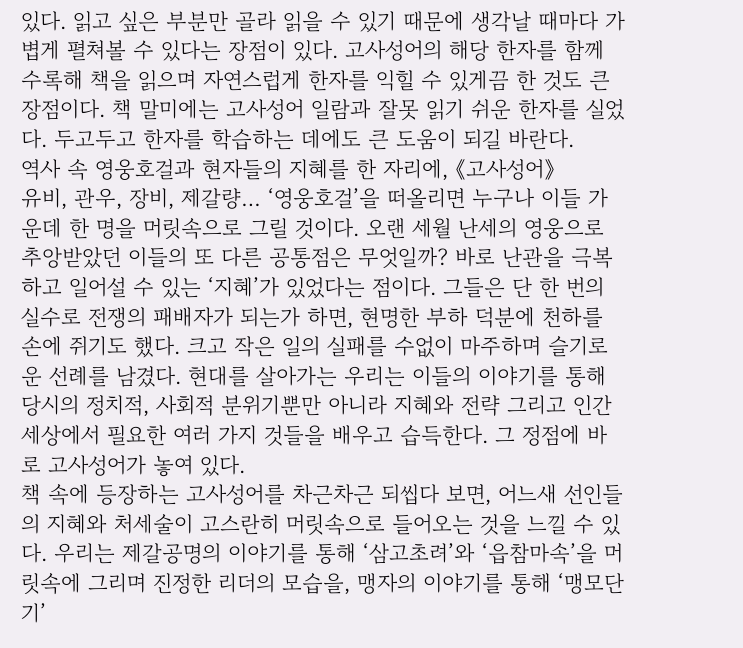있다. 읽고 싶은 부분만 골라 읽을 수 있기 때문에 생각날 때마다 가볍게 펼쳐볼 수 있다는 장점이 있다. 고사성어의 해당 한자를 함께 수록해 책을 읽으며 자연스럽게 한자를 익힐 수 있게끔 한 것도 큰 장점이다. 책 말미에는 고사성어 일람과 잘못 읽기 쉬운 한자를 실었다. 두고두고 한자를 학습하는 데에도 큰 도움이 되길 바란다.
역사 속 영웅호걸과 현자들의 지혜를 한 자리에, 《고사성어》
유비, 관우, 장비, 제갈량… ‘영웅호걸’을 떠올리면 누구나 이들 가운데 한 명을 머릿속으로 그릴 것이다. 오랜 세월 난세의 영웅으로 추앙받았던 이들의 또 다른 공통점은 무엇일까? 바로 난관을 극복하고 일어설 수 있는 ‘지혜’가 있었다는 점이다. 그들은 단 한 번의 실수로 전쟁의 패배자가 되는가 하면, 현명한 부하 덕분에 천하를 손에 쥐기도 했다. 크고 작은 일의 실패를 수없이 마주하며 슬기로운 선례를 남겼다. 현대를 살아가는 우리는 이들의 이야기를 통해 당시의 정치적, 사회적 분위기뿐만 아니라 지혜와 전략 그리고 인간 세상에서 필요한 여러 가지 것들을 배우고 습득한다. 그 정점에 바로 고사성어가 놓여 있다.
책 속에 등장하는 고사성어를 차근차근 되씹다 보면, 어느새 선인들의 지혜와 처세술이 고스란히 머릿속으로 들어오는 것을 느낄 수 있다. 우리는 제갈공명의 이야기를 통해 ‘삼고초려’와 ‘읍참마속’을 머릿속에 그리며 진정한 리더의 모습을, 맹자의 이야기를 통해 ‘맹모단기’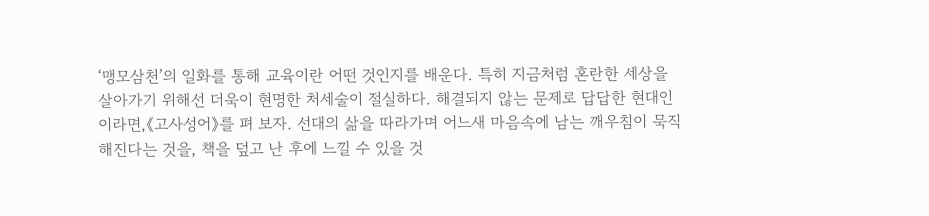‘맹모삼천’의 일화를 통해 교육이란 어떤 것인지를 배운다. 특히 지금처럼 혼란한 세상을 살아가기 위해선 더욱이 현명한 처세술이 절실하다. 해결되지 않는 문제로 답답한 현대인이라면,《고사성어》를 펴 보자. 선대의 삶을 따라가며 어느새 마음속에 남는 깨우침이 묵직해진다는 것을, 책을 덮고 난 후에 느낄 수 있을 것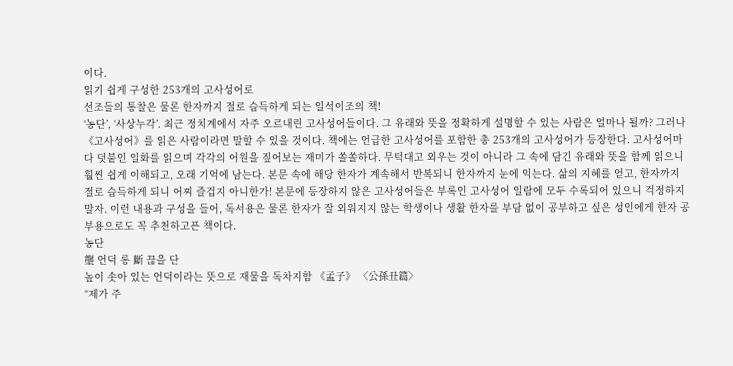이다.
읽기 쉽게 구성한 253개의 고사성어로
선조들의 통찰은 물론 한자까지 절로 습득하게 되는 일석이조의 책!
‘농단’, ‘사상누각’. 최근 정치계에서 자주 오르내린 고사성어들이다. 그 유래와 뜻을 정확하게 설명할 수 있는 사람은 얼마나 될까? 그러나 《고사성어》를 읽은 사람이라면 말할 수 있을 것이다. 책에는 언급한 고사성어를 포함한 총 253개의 고사성어가 등장한다. 고사성어마다 덧붙인 일화를 읽으며 각각의 어원을 짚어보는 재미가 쏠쏠하다. 무턱대고 외우는 것이 아니라 그 속에 담긴 유래와 뜻을 함께 읽으니 훨씬 쉽게 이해되고, 오래 기억에 남는다. 본문 속에 해당 한자가 계속해서 반복되니 한자까지 눈에 익는다. 삶의 지혜를 얻고, 한자까지 절로 습득하게 되니 어찌 즐겁지 아니한가! 본문에 등장하지 않은 고사성어들은 부록인 고사성어 일람에 모두 수록되어 있으니 걱정하지 말자. 이런 내용과 구성을 들어, 독서용은 물론 한자가 잘 외워지지 않는 학생이나 생활 한자를 부담 없이 공부하고 싶은 성인에게 한자 공부용으로도 꼭 추천하고픈 책이다.
농단
壟 언덕 롱 斷 끊을 단
높이 솟아 있는 언덕이라는 뜻으로 재물을 독차지함 《孟子》 〈公孫丑篇〉
“제가 주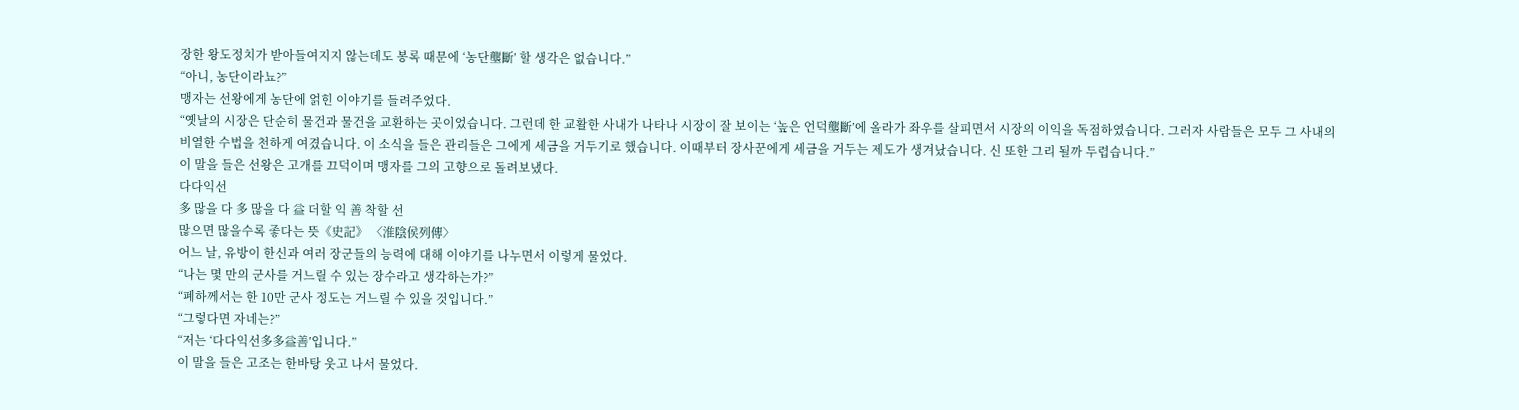장한 왕도정치가 받아들여지지 않는데도 봉록 때문에 ‘농단壟斷’ 할 생각은 없습니다.”
“아니, 농단이라뇨?”
맹자는 선왕에게 농단에 얽힌 이야기를 들려주었다.
“옛날의 시장은 단순히 물건과 물건을 교환하는 곳이었습니다. 그런데 한 교활한 사내가 나타나 시장이 잘 보이는 ‘높은 언덕壟斷’에 올라가 좌우를 살피면서 시장의 이익을 독점하였습니다. 그러자 사람들은 모두 그 사내의 비열한 수법을 천하게 여겼습니다. 이 소식을 들은 관리들은 그에게 세금을 거두기로 했습니다. 이때부터 장사꾼에게 세금을 거두는 제도가 생겨났습니다. 신 또한 그리 될까 두렵습니다.”
이 말을 들은 선왕은 고개를 끄덕이며 맹자를 그의 고향으로 돌려보냈다.
다다익선
多 많을 다 多 많을 다 益 더할 익 善 착할 선
많으면 많을수록 좋다는 뜻《史記》 〈淮陰侯列傳〉
어느 날, 유방이 한신과 여러 장군들의 능력에 대해 이야기를 나누면서 이렇게 물었다.
“나는 몇 만의 군사를 거느릴 수 있는 장수라고 생각하는가?”
“폐하께서는 한 10만 군사 정도는 거느릴 수 있을 것입니다.”
“그렇다면 자네는?”
“저는 ‘다다익선多多益善’입니다.”
이 말을 들은 고조는 한바탕 웃고 나서 물었다.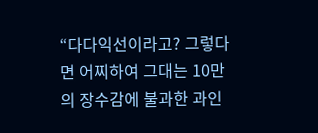“다다익선이라고? 그렇다면 어찌하여 그대는 10만의 장수감에 불과한 과인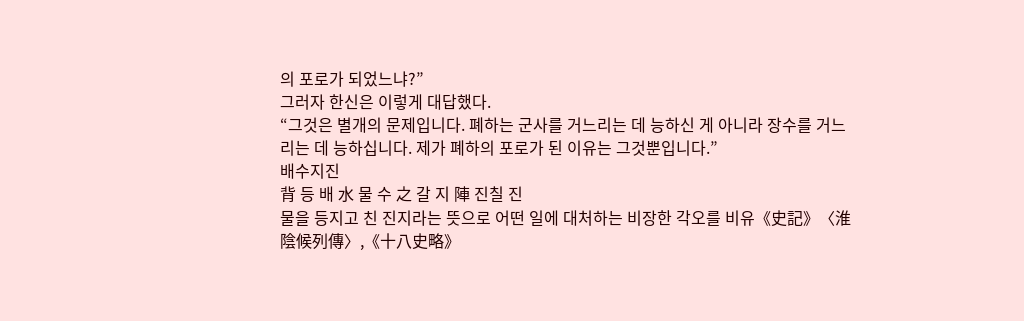의 포로가 되었느냐?”
그러자 한신은 이렇게 대답했다.
“그것은 별개의 문제입니다. 폐하는 군사를 거느리는 데 능하신 게 아니라 장수를 거느리는 데 능하십니다. 제가 폐하의 포로가 된 이유는 그것뿐입니다.”
배수지진
背 등 배 水 물 수 之 갈 지 陣 진칠 진
물을 등지고 친 진지라는 뜻으로 어떤 일에 대처하는 비장한 각오를 비유《史記》〈淮陰候列傳〉,《十八史略》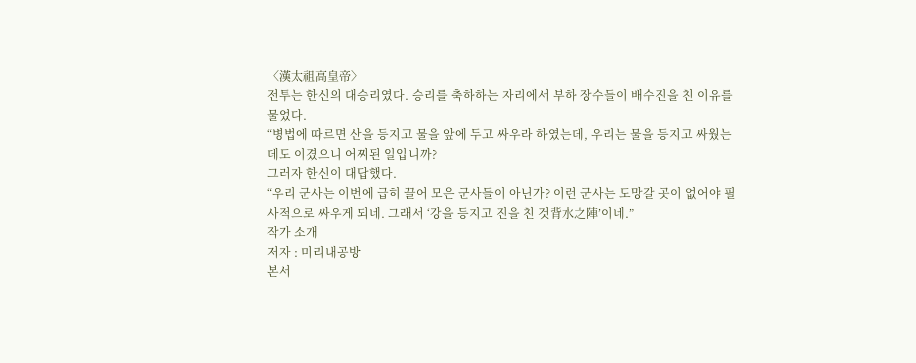〈漢太祖高皇帝〉
전투는 한신의 대승리였다. 승리를 축하하는 자리에서 부하 장수들이 배수진을 친 이유를 물었다.
“병법에 따르면 산을 등지고 물을 앞에 두고 싸우라 하였는데, 우리는 물을 등지고 싸웠는데도 이겼으니 어찌된 일입니까?
그러자 한신이 대답했다.
“우리 군사는 이번에 급히 끌어 모은 군사들이 아닌가? 이런 군사는 도망갈 곳이 없어야 필사적으로 싸우게 되네. 그래서 ‘강을 등지고 진을 친 것背水之陣’이네.”
작가 소개
저자 : 미리내공방
본서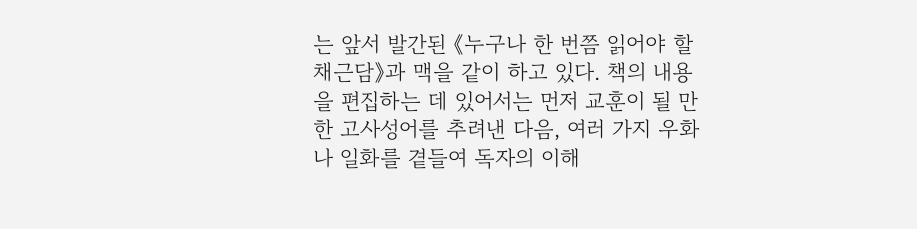는 앞서 발간된 《누구나 한 번쯤 읽어야 할 채근담》과 맥을 같이 하고 있다. 책의 내용을 편집하는 데 있어서는 먼저 교훈이 될 만한 고사성어를 추려낸 다음, 여러 가지 우화나 일화를 곁들여 독자의 이해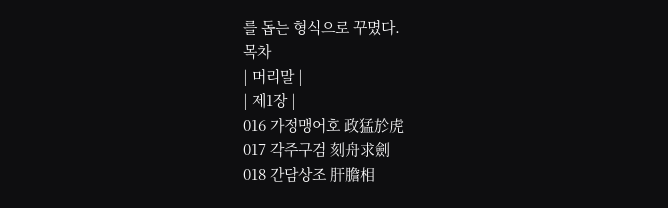를 돕는 형식으로 꾸몄다.
목차
| 머리말 |
| 제1장 |
016 가정맹어호 政猛於虎
017 각주구검 刻舟求劍
018 간담상조 肝膽相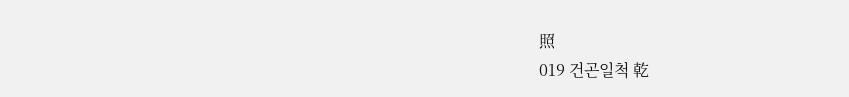照
019 건곤일척 乾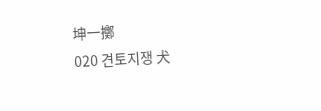坤一擲
020 견토지쟁 犬